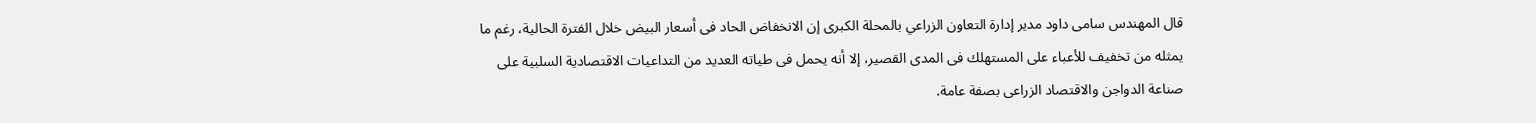قال المهندس سامى داود مدير إدارة التعاون الزراعي بالمحلة الكبرى إن الانخفاض الحاد فى أسعار البيض خلال الفترة الحالية، رغم ما يمثله من تخفيف للأعباء على المستهلك فى المدى القصير، إلا أنه يحمل فى طياته العديد من التداعيات الاقتصادية السلبية على صناعة الدواجن والاقتصاد الزراعى بصفة عامة.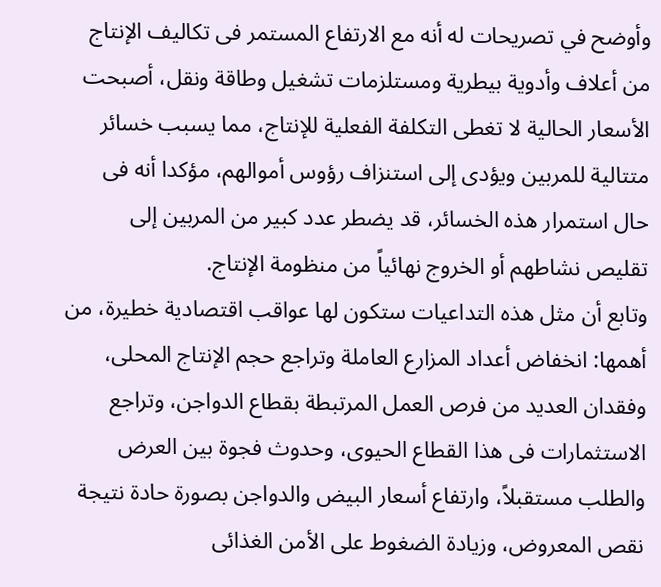وأوضح في تصريحات له أنه مع الارتفاع المستمر فى تكاليف الإنتاج من أعلاف وأدوية بيطرية ومستلزمات تشغيل وطاقة ونقل، أصبحت الأسعار الحالية لا تغطى التكلفة الفعلية للإنتاج، مما يسبب خسائر متتالية للمربين ويؤدى إلى استنزاف رؤوس أموالهم، مؤكدا أنه فى حال استمرار هذه الخسائر، قد يضطر عدد كبير من المربين إلى تقليص نشاطهم أو الخروج نهائياً من منظومة الإنتاج.
وتابع أن مثل هذه التداعيات ستكون لها عواقب اقتصادية خطيرة، من أهمها: انخفاض أعداد المزارع العاملة وتراجع حجم الإنتاج المحلى، وفقدان العديد من فرص العمل المرتبطة بقطاع الدواجن، وتراجع الاستثمارات فى هذا القطاع الحيوى، وحدوث فجوة بين العرض والطلب مستقبلاً، وارتفاع أسعار البيض والدواجن بصورة حادة نتيجة نقص المعروض، وزيادة الضغوط على الأمن الغذائى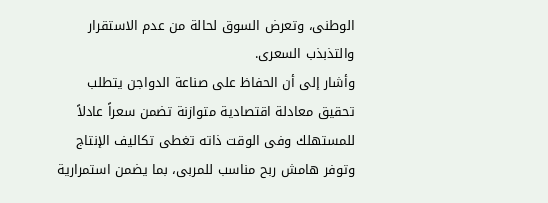الوطنى، وتعرض السوق لحالة من عدم الاستقرار والتذبذب السعرى.
وأشار إلى أن الحفاظ على صناعة الدواجن يتطلب تحقيق معادلة اقتصادية متوازنة تضمن سعراً عادلاً للمستهلك وفى الوقت ذاته تغطى تكاليف الإنتاج وتوفر هامش ربح مناسب للمربى، بما يضمن استمرارية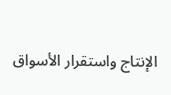الإنتاج واستقرار الأسواق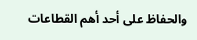والحفاظ على أحد أهم القطاعات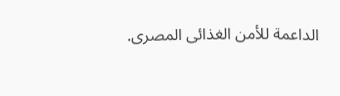الداعمة للأمن الغذائى المصرى.